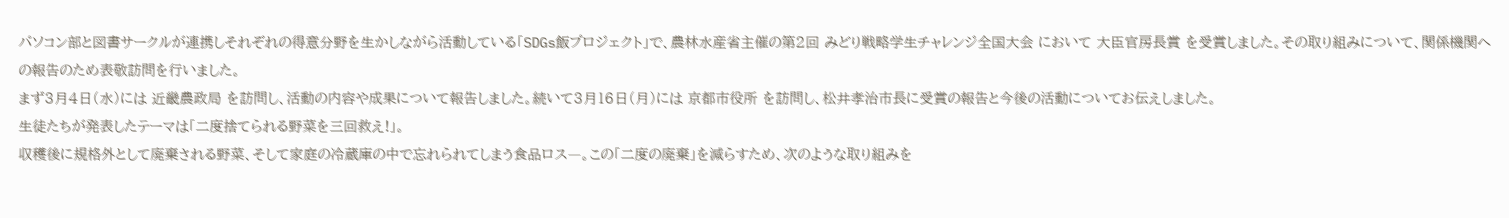パソコン部と図書サークルが連携しそれぞれの得意分野を生かしながら活動している「SDGs飯プロジェクト」で、農林水産省主催の第2回 みどり戦略学生チャレンジ全国大会 において 大臣官房長賞 を受賞しました。その取り組みについて、関係機関への報告のため表敬訪問を行いました。
まず3月4日(水)には 近畿農政局 を訪問し、活動の内容や成果について報告しました。続いて3月16日(月)には 京都市役所 を訪問し、松井孝治市長に受賞の報告と今後の活動についてお伝えしました。
生徒たちが発表したテーマは「二度捨てられる野菜を三回救え!」。
収穫後に規格外として廃棄される野菜、そして家庭の冷蔵庫の中で忘れられてしまう食品ロス―。この「二度の廃棄」を減らすため、次のような取り組みを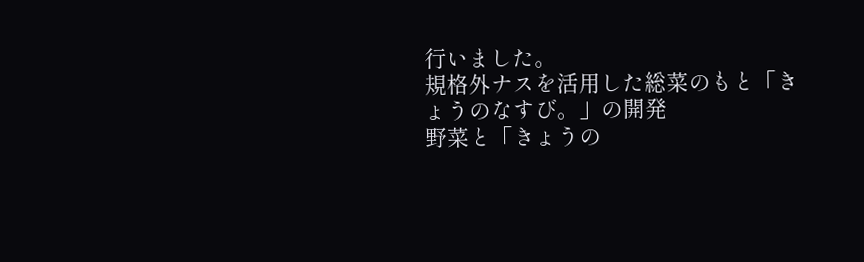行いました。
規格外ナスを活用した総菜のもと「きょうのなすび。」の開発
野菜と「きょうの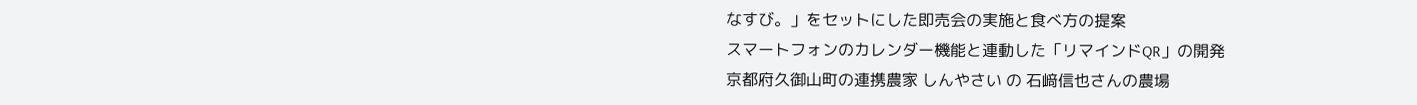なすび。」をセットにした即売会の実施と食べ方の提案
スマートフォンのカレンダー機能と連動した「リマインドQR」の開発
京都府久御山町の連携農家 しんやさい の 石﨑信也さんの農場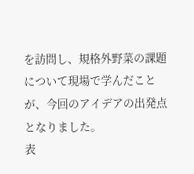を訪問し、規格外野菜の課題について現場で学んだことが、今回のアイデアの出発点となりました。
表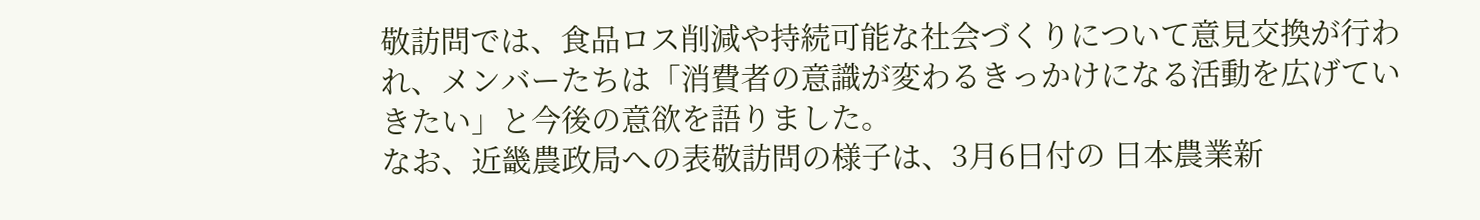敬訪問では、食品ロス削減や持続可能な社会づくりについて意見交換が行われ、メンバーたちは「消費者の意識が変わるきっかけになる活動を広げていきたい」と今後の意欲を語りました。
なお、近畿農政局への表敬訪問の様子は、3月6日付の 日本農業新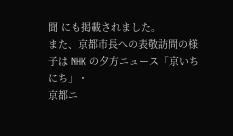聞 にも掲載されました。
また、京都市長への表敬訪問の様子は NHK の夕方ニュース「京いちにち」・
京都ニ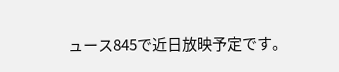ュース845で近日放映予定です。